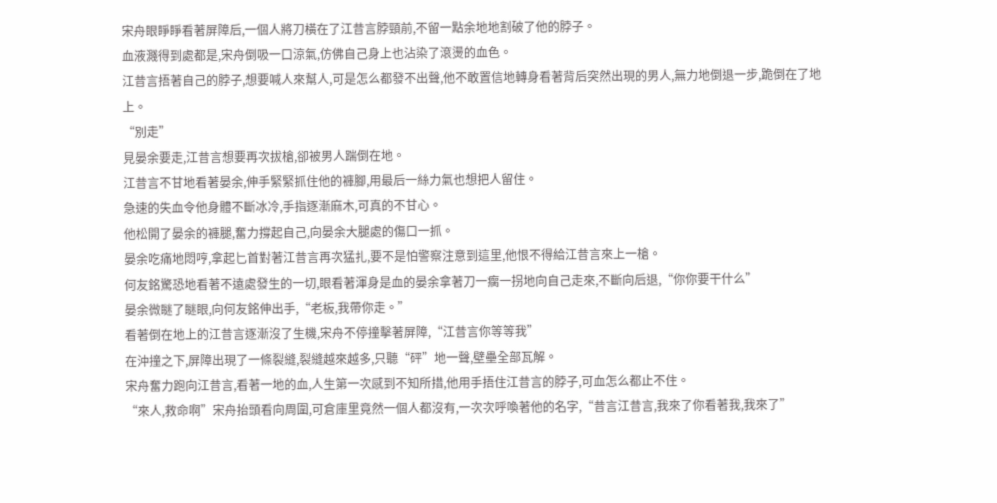宋舟眼睜睜看著屏障后,一個人將刀橫在了江昔言脖頸前,不留一點余地地割破了他的脖子。
血液濺得到處都是,宋舟倒吸一口涼氣,仿佛自己身上也沾染了滾燙的血色。
江昔言捂著自己的脖子,想要喊人來幫人,可是怎么都發不出聲,他不敢置信地轉身看著背后突然出現的男人,無力地倒退一步,跪倒在了地上。
“別走”
見晏余要走,江昔言想要再次拔槍,卻被男人踹倒在地。
江昔言不甘地看著晏余,伸手緊緊抓住他的褲腳,用最后一絲力氣也想把人留住。
急速的失血令他身體不斷冰冷,手指逐漸麻木,可真的不甘心。
他松開了晏余的褲腿,奮力撐起自己,向晏余大腿處的傷口一抓。
晏余吃痛地悶哼,拿起匕首對著江昔言再次猛扎,要不是怕警察注意到這里,他恨不得給江昔言來上一槍。
何友銘驚恐地看著不遠處發生的一切,眼看著渾身是血的晏余拿著刀一瘸一拐地向自己走來,不斷向后退,“你你要干什么”
晏余微瞇了瞇眼,向何友銘伸出手,“老板,我帶你走。”
看著倒在地上的江昔言逐漸沒了生機,宋舟不停撞擊著屏障,“江昔言你等等我”
在沖撞之下,屏障出現了一條裂縫,裂縫越來越多,只聽“砰”地一聲,壁壘全部瓦解。
宋舟奮力跑向江昔言,看著一地的血,人生第一次感到不知所措,他用手捂住江昔言的脖子,可血怎么都止不住。
“來人,救命啊”宋舟抬頭看向周圍,可倉庫里竟然一個人都沒有,一次次呼喚著他的名字,“昔言江昔言,我來了你看著我,我來了”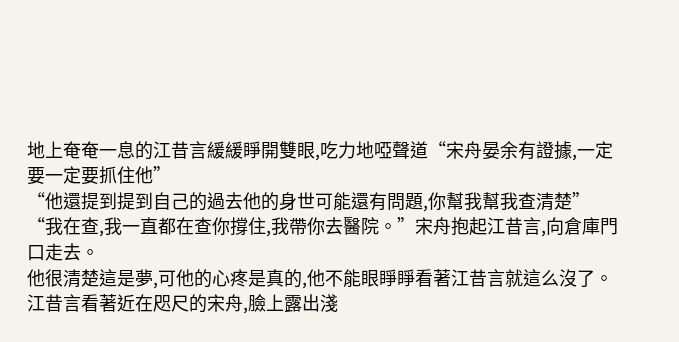地上奄奄一息的江昔言緩緩睜開雙眼,吃力地啞聲道“宋舟晏余有證據,一定要一定要抓住他”
“他還提到提到自己的過去他的身世可能還有問題,你幫我幫我查清楚”
“我在查,我一直都在查你撐住,我帶你去醫院。”宋舟抱起江昔言,向倉庫門口走去。
他很清楚這是夢,可他的心疼是真的,他不能眼睜睜看著江昔言就這么沒了。
江昔言看著近在咫尺的宋舟,臉上露出淺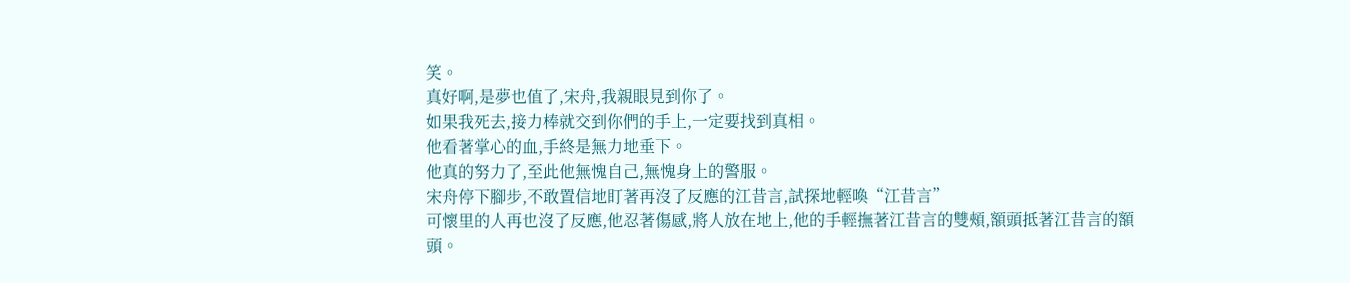笑。
真好啊,是夢也值了,宋舟,我親眼見到你了。
如果我死去,接力棒就交到你們的手上,一定要找到真相。
他看著掌心的血,手終是無力地垂下。
他真的努力了,至此他無愧自己,無愧身上的警服。
宋舟停下腳步,不敢置信地盯著再沒了反應的江昔言,試探地輕喚“江昔言”
可懷里的人再也沒了反應,他忍著傷感,將人放在地上,他的手輕撫著江昔言的雙頰,額頭抵著江昔言的額頭。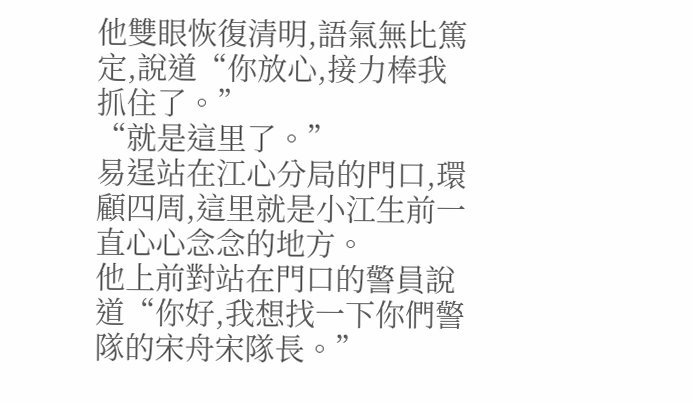他雙眼恢復清明,語氣無比篤定,說道“你放心,接力棒我抓住了。”
“就是這里了。”
易逞站在江心分局的門口,環顧四周,這里就是小江生前一直心心念念的地方。
他上前對站在門口的警員說道“你好,我想找一下你們警隊的宋舟宋隊長。”